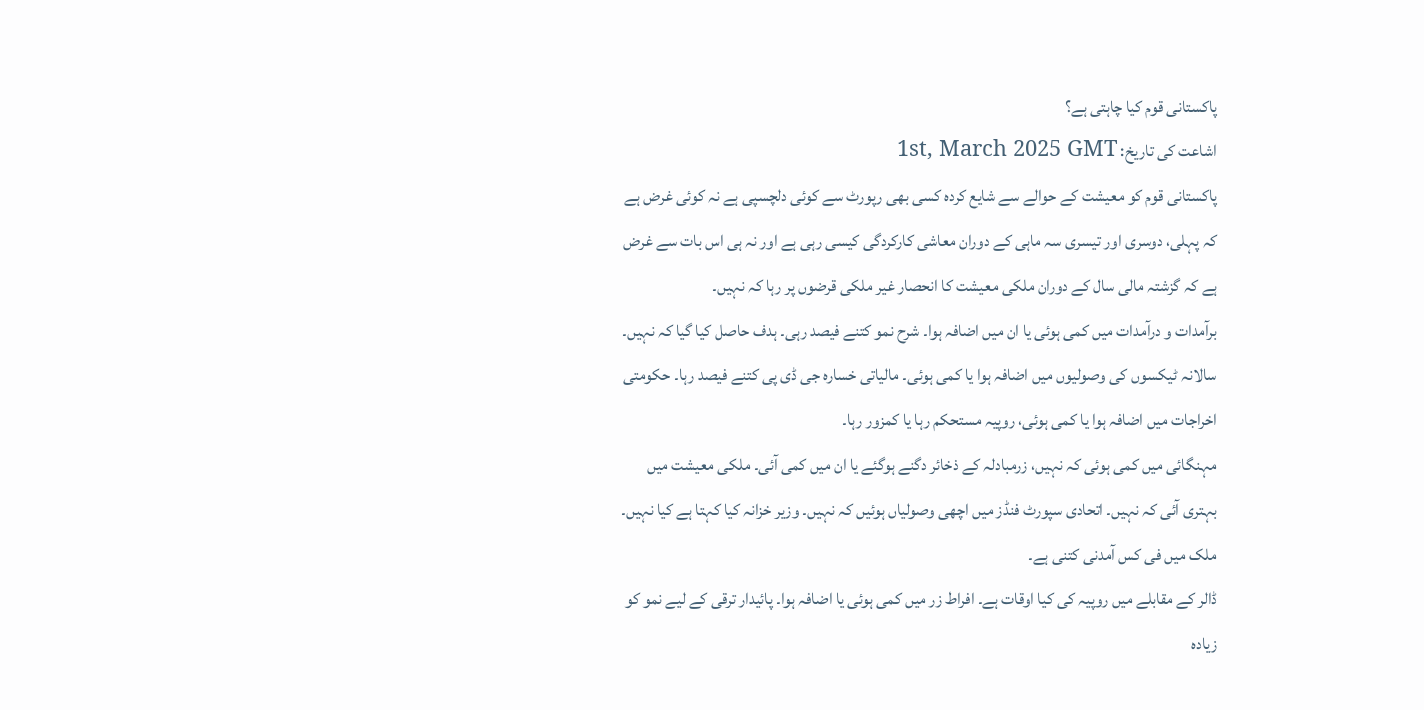پاکستانی قوم کیا چاہتی ہے؟
اشاعت کی تاریخ: 1st, March 2025 GMT
پاکستانی قوم کو معیشت کے حوالے سے شایع کردہ کسی بھی رپورٹ سے کوئی دلچسپی ہے نہ کوئی غرض ہے کہ پہلی، دوسری اور تیسری سہ ماہی کے دوران معاشی کارکردگی کیسی رہی ہے اور نہ ہی اس بات سے غرض ہے کہ گزشتہ مالی سال کے دوران ملکی معیشت کا انحصار غیر ملکی قرضوں پر رہا کہ نہیں۔
برآمدات و درآمدات میں کمی ہوئی یا ان میں اضافہ ہوا۔ شرح نمو کتنے فیصد رہی۔ ہدف حاصل کیا گیا کہ نہیں۔ سالانہ ٹیکسوں کی وصولیوں میں اضافہ ہوا یا کمی ہوئی۔ مالیاتی خسارہ جی ڈی پی کتنے فیصد رہا۔ حکومتی اخراجات میں اضافہ ہوا یا کمی ہوئی، روپیہ مستحکم رہا یا کمزور رہا۔
مہنگائی میں کمی ہوئی کہ نہیں، زرمبادلہ کے ذخائر دگنے ہوگئے یا ان میں کمی آئی۔ ملکی معیشت میں بہتری آئی کہ نہیں۔ اتحادی سپورٹ فنڈز میں اچھی وصولیاں ہوئیں کہ نہیں۔ وزیر خزانہ کیا کہتا ہے کیا نہیں۔ ملک میں فی کس آمدنی کتنی ہے۔
ڈالر کے مقابلے میں روپیہ کی کیا اوقات ہے۔ افراط زر میں کمی ہوئی یا اضافہ ہوا۔ پائیدار ترقی کے لیے نمو کو زیادہ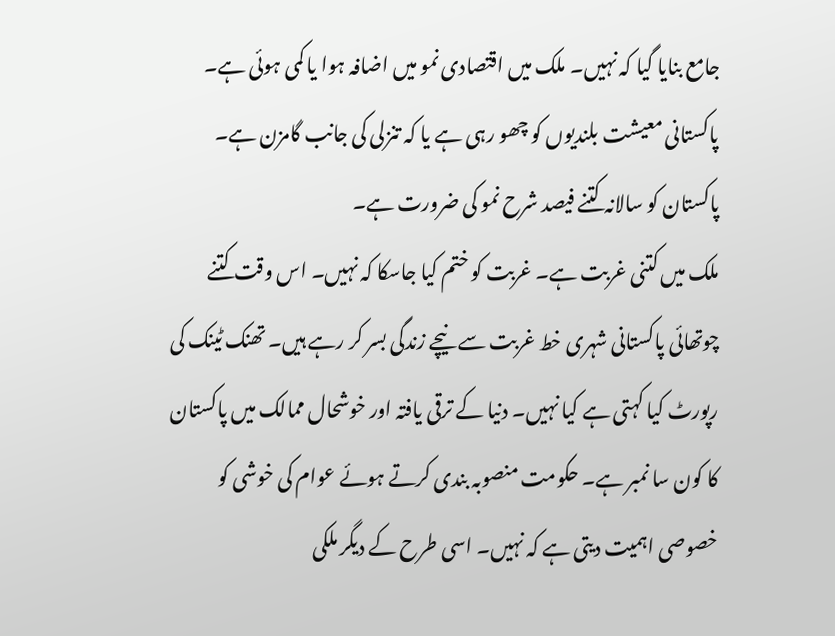جامع بنایا گیا کہ نہیں۔ ملک میں اقتصادی نمو میں اضافہ ہوا یا کمی ہوئی ہے۔ پاکستانی معیشت بلندیوں کو چھو رہی ہے یا کہ تنزلی کی جانب گامزن ہے۔ پاکستان کو سالانہ کتنے فیصد شرح نمو کی ضرورت ہے۔
ملک میں کتنی غربت ہے۔ غربت کو ختم کیا جاسکا کہ نہیں۔ اس وقت کتنے چوتھائی پاکستانی شہری خط غربت سے نیچے زندگی بسر کر رہے ہیں۔ تھنک ٹینک کی رپورٹ کیا کہتی ہے کیا نہیں۔ دنیا کے ترقی یافتہ اور خوشحال ممالک میں پاکستان کا کون سا نمبر ہے۔ حکومت منصوبہ بندی کرتے ہوئے عوام کی خوشی کو خصوصی اہمیت دیتی ہے کہ نہیں۔ اسی طرح کے دیگر ملکی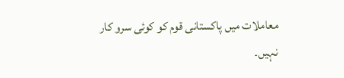معاملات میں پاکستانی قوم کو کوئی سرو کار نہیں۔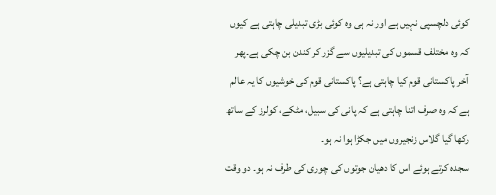کوئی دلچسپی نہیں ہے اور نہ ہی وہ کوئی بڑی تبدیلی چاہتی ہے کیوں کہ وہ مختلف قسموں کی تبدیلیوں سے گزر کر کندن بن چکی ہے۔پھر آخر پاکستانی قوم کیا چاہتی ہے؟ پاکستانی قوم کی خوشیوں کا یہ عالم ہے کہ وہ صرف اتنا چاہتی ہے کہ پانی کی سبیل، مٹکے، کولرز کے ساتھ رکھا گیا گلاس زنجیروں میں جکڑا ہوا نہ ہو۔
سجدہ کرتے ہوئے اس کا دھیان جوتوں کی چوری کی طرف نہ ہو۔ دو وقت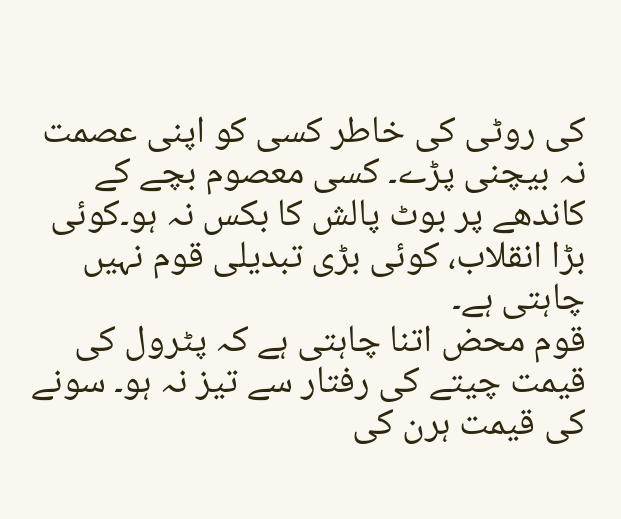کی روٹی کی خاطر کسی کو اپنی عصمت نہ بیچنی پڑے۔ کسی معصوم بچے کے کاندھے پر بوٹ پالش کا بکس نہ ہو۔کوئی بڑا انقلاب، کوئی بڑی تبدیلی قوم نہیں چاہتی ہے۔
قوم محض اتنا چاہتی ہے کہ پٹرول کی قیمت چیتے کی رفتار سے تیز نہ ہو۔ سونے کی قیمت ہرن کی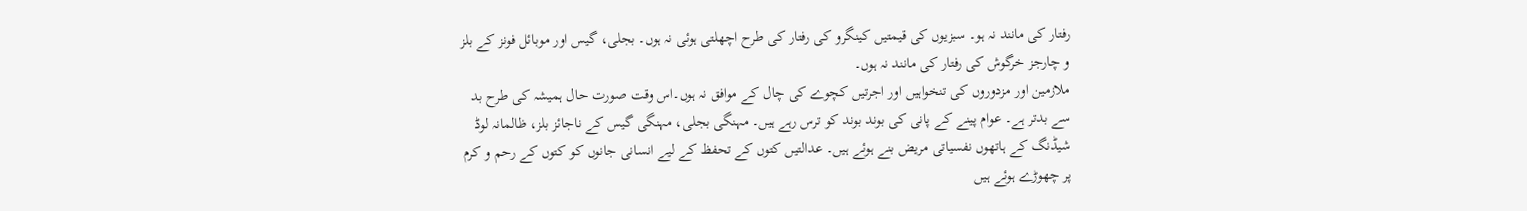رفتار کی مانند نہ ہو۔ سبزیوں کی قیمتیں کینگرو کی رفتار کی طرح اچھلتی ہوئی نہ ہوں۔ بجلی، گیس اور موبائل فونز کے بلز و چارجز خرگوش کی رفتار کی مانند نہ ہوں۔
ملازمین اور مزدوروں کی تنخواہیں اور اجرتیں کچوے کی چال کے موافق نہ ہوں۔اس وقت صورت حال ہمیشہ کی طرح بد سے بدتر ہے۔ عوام پینے کے پانی کی بوند بوند کو ترس رہے ہیں۔ مہنگی بجلی، مہنگی گیس کے ناجائز بلز، ظالمانہ لوڈ شیڈنگ کے ہاتھوں نفسیاتی مریض بنے ہوئے ہیں۔ عدالتیں کتوں کے تحفظ کے لیے انسانی جانوں کو کتوں کے رحم و کرم پر چھوڑے ہوئے ہیں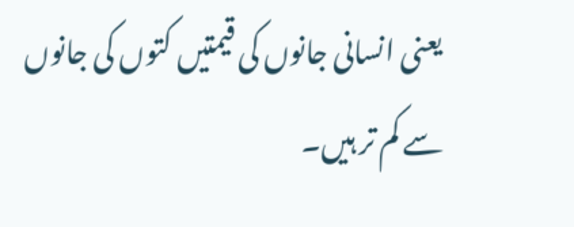یعنی انسانی جانوں کی قیمتیں کتوں کی جانوں سے کم تر ہیں۔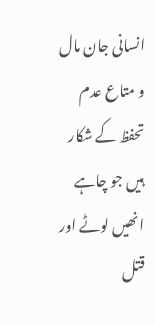انسانی جان مال و متاع عدم تحفظ کے شکار ہیں جو چاہے انھیں لوٹے اور قتل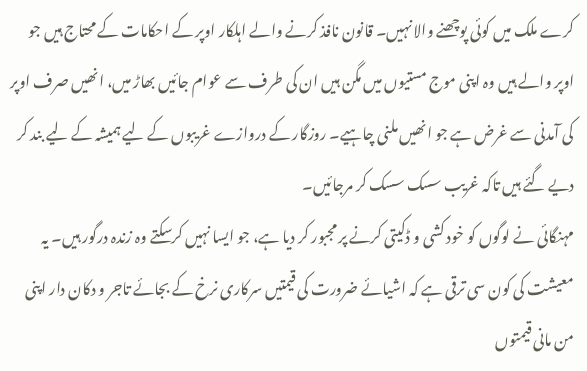کرے ملک میں کوئی پوچھنے والا نہیں۔ قانون نافذ کرنے والے اہلکار اوپر کے احکامات کے محتاج ہیں جو اوپر والے ہیں وہ اپنی موج مستیوں میں مگن ہیں ان کی طرف سے عوام جائیں بھاڑ میں، انھیں صرف اوپر کی آمدنی سے غرض ہے جو انھیں ملنی چاہیے۔ روزگار کے دروازے غریبوں کے لیے ہمیشہ کے لیے بند کر دیے گئے ہیں تاکہ غریب سسک سسک کر مرجائیں۔
مہنگائی نے لوگوں کو خود کشی و ڈکیتی کرنے پر مجبور کر دیا ہے، جو ایسا نہیں کرسکتے وہ زندہ درگور ہیں۔ یہ معیشت کی کون سی ترقی ہے کہ اشیائے ضرورت کی قیمتیں سرکاری نرخ کے بجائے تاجر و دکان دار اپنی من مانی قیمتوں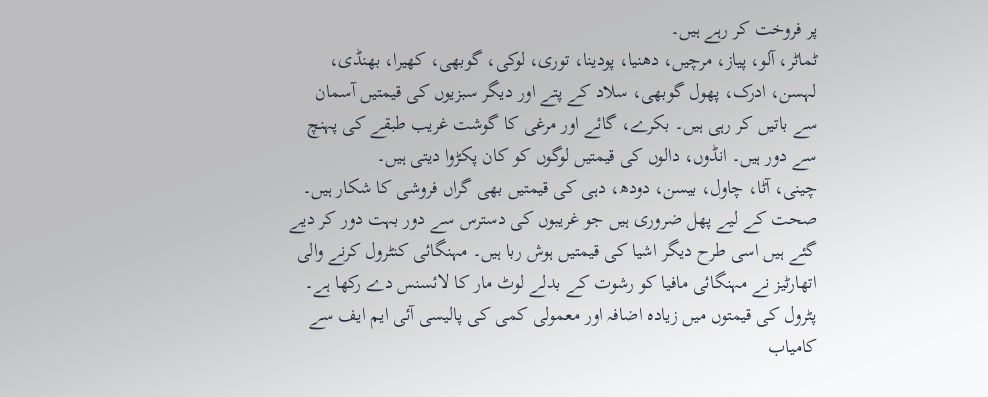پر فروخت کر رہے ہیں۔
ٹماٹر، آلو، پیاز، مرچیں، دھنیا، پودینا، توری، لوکی، گوبھی، کھیرا، بھنڈی، لہسن، ادرک، پھول گوبھی، سلاد کے پتے اور دیگر سبزیوں کی قیمتیں آسمان سے باتیں کر رہی ہیں۔ بکرے، گائے اور مرغی کا گوشت غریب طبقے کی پہنچ سے دور ہیں۔ انڈوں، دالوں کی قیمتیں لوگوں کو کان پکڑوا دیتی ہیں۔
چینی، آٹا، چاول، بیسن، دودھ، دہی کی قیمتیں بھی گراں فروشی کا شکار ہیں۔ صحت کے لیے پھل ضروری ہیں جو غریبوں کی دسترس سے دور بہت دور کر دیے گئے ہیں اسی طرح دیگر اشیا کی قیمتیں ہوش ربا ہیں۔ مہنگائی کنٹرول کرنے والی اتھارٹیز نے مہنگائی مافیا کو رشوت کے بدلے لوٹ مار کا لائسنس دے رکھا ہے۔
پٹرول کی قیمتوں میں زیادہ اضافہ اور معمولی کمی کی پالیسی آئی ایم ایف سے کامیاب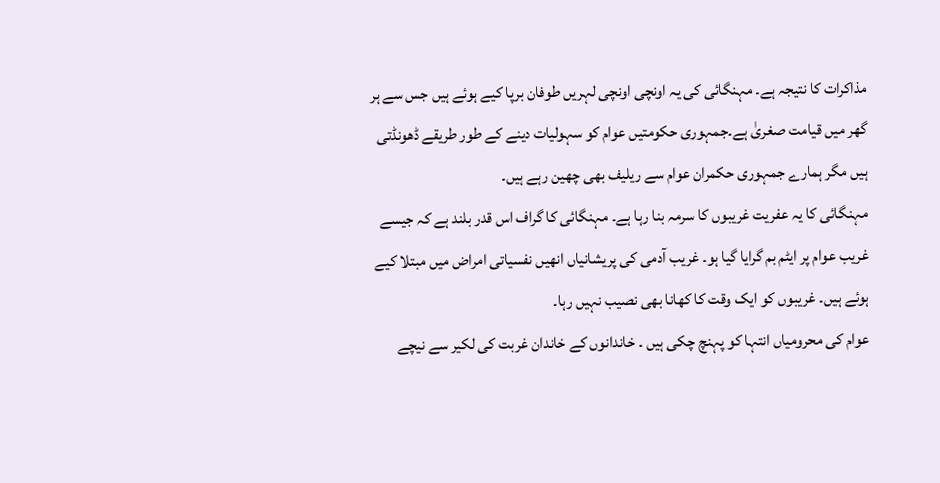مذاکرات کا نتیجہ ہے۔ مہنگائی کی یہ اونچی اونچی لہریں طوفان برپا کیے ہوئے ہیں جس سے ہر گھر میں قیامت صغریٰ ہے۔جمہوری حکومتیں عوام کو سہولیات دینے کے طور طریقے ڈھونڈتی ہیں مگر ہمارے جمہوری حکمران عوام سے ریلیف بھی چھین رہے ہیں۔
مہنگائی کا یہ عفریت غریبوں کا سرمہ بنا رہا ہے۔ مہنگائی کا گراف اس قدر بلند ہے کہ جیسے غریب عوام پر ایٹم بم گرایا گیا ہو۔ غریب آدمی کی پریشانیاں انھیں نفسیاتی امراض میں مبتلا کیے ہوئے ہیں۔ غریبوں کو ایک وقت کا کھانا بھی نصیب نہیں رہا۔
عوام کی محرومیاں انتہا کو پہنچ چکی ہیں ۔ خاندانوں کے خاندان غربت کی لکیر سے نیچے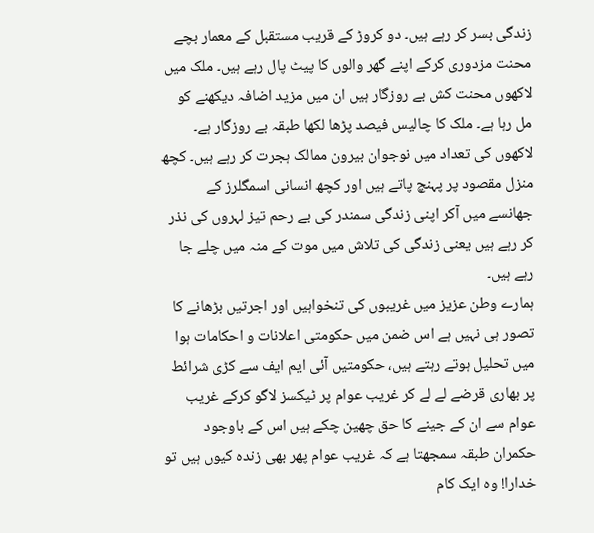زندگی بسر کر رہے ہیں۔ دو کروڑ کے قریب مستقبل کے معمار بچے محنت مزدوری کرکے اپنے گھر والوں کا پیٹ پال رہے ہیں۔ ملک میں لاکھوں محنت کش بے روزگار ہیں ان میں مزید اضافہ دیکھنے کو مل رہا ہے۔ ملک کا چالیس فیصد پڑھا لکھا طبقہ بے روزگار ہے۔
لاکھوں کی تعداد میں نوجوان بیرون ممالک ہجرت کر رہے ہیں۔ کچھ منزل مقصود پر پہنچ پاتے ہیں اور کچھ انسانی اسمگلرز کے جھانسے میں آکر اپنی زندگی سمندر کی بے رحم تیز لہروں کی نذر کر رہے ہیں یعنی زندگی کی تلاش میں موت کے منہ میں چلے جا رہے ہیں۔
ہمارے وطن عزیز میں غریبوں کی تنخواہیں اور اجرتیں بڑھانے کا تصور ہی نہیں ہے اس ضمن میں حکومتی اعلانات و احکامات ہوا میں تحلیل ہوتے رہتے ہیں، حکومتیں آئی ایم ایف سے کڑی شرائط پر بھاری قرضے لے لے کر غریب عوام پر ٹیکسز لاگو کرکے غریب عوام سے ان کے جینے کا حق چھین چکے ہیں اس کے باوجود حکمران طبقہ سمجھتا ہے کہ غریب عوام پھر بھی زندہ کیوں ہیں تو خدارا! وہ ایک کام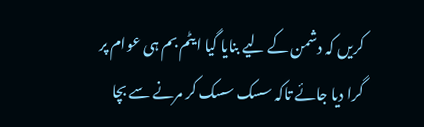کریں کہ دشمن کے لیے بنایا گیا ایٹم بم ہی عوام پر گرا دیا جائے تاکہ سسک سسک کر مرنے سے بچا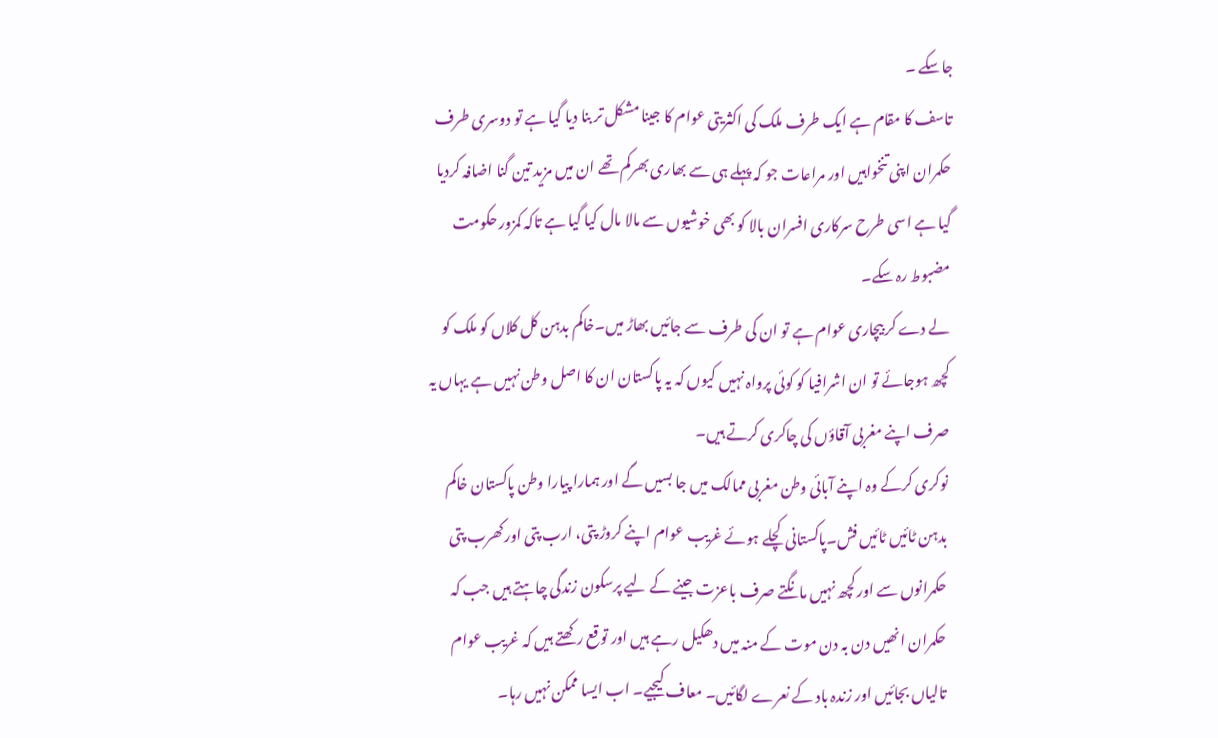جاسکے ۔
تاسف کا مقام ہے ایک طرف ملک کی اکثریتی عوام کا جینا مشکل تر بنا دیا گیا ہے تو دوسری طرف حکمران اپنی تنخواہیں اور مراعات جو کہ پہلے ہی سے بھاری بھرکم تھے ان میں مزید تین گنا اضافہ کردیا گیا ہے اسی طرح سرکاری افسران بالا کو بھی خوشیوں سے مالا مال کیا گیا ہے تاکہ کمزور حکومت مضبوط رہ سکے۔
لے دے کر بیچاری عوام ہے تو ان کی طرف سے جائیں بھاڑ میں۔خاکم بدہن کل کلاں کو ملک کو کچھ ہوجائے تو ان اشرافیا کو کوئی پرواہ نہیں کیوں کہ یہ پاکستان ان کا اصل وطن نہیں ہے یہاں یہ صرف اپنے مغربی آقاؤں کی چاکری کرتے ہیں۔
نوکری کرکے وہ اپنے آبائی وطن مغربی ممالک میں جا بسیں گے اور ہمارا پیارا وطن پاکستان خاکم بدہن ٹائیں ٹائیں فش۔پاکستانی کچلے ہوئے غریب عوام اپنے کروڑ پتی، ارب پتی اور کھرب پتی حکمرانوں سے اور کچھ نہیں مانگتے صرف باعزت جینے کے لیے پرسکون زندگی چاہتے ہیں جب کہ حکمران انھیں دن بہ دن موت کے منہ میں دھکیل رہے ہیں اور توقع رکھتے ہیں کہ غریب عوام تالیاں بجائیں اور زندہ باد کے نعرے لگائیں۔ معاف کیجیے۔ اب ایسا ممکن نہیں رہا۔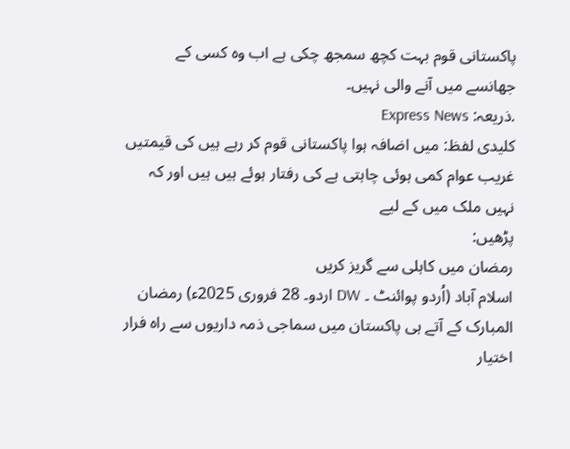پاکستانی قوم بہت کچھ سمجھ چکی ہے اب وہ کسی کے جھانسے میں آنے والی نہیں۔
.ذریعہ: Express News
کلیدی لفظ: میں اضافہ ہوا پاکستانی قوم کر رہے ہیں کی قیمتیں غریب عوام کمی ہوئی چاہتی ہے کی رفتار ہوئے ہیں ہیں اور کہ نہیں ملک میں کے لیے
پڑھیں:
رمضان میں کاہلی سے گریز کریں
اسلام آباد (اُردو پوائنٹ ۔ DW اردو۔ 28 فروری 2025ء) رمضان المبارک کے آتے ہی پاکستان میں سماجی ذمہ داریوں سے راہ فرار اختیار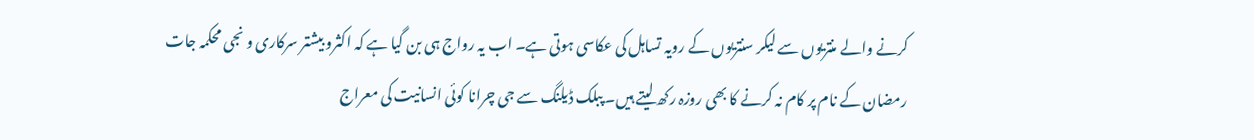کرنے والے منتریوں سے لیکر سنتریوں کے رویہ تساہل کی عکاسی ہوتی ہے۔ اب یہ رواج ہی بن گیا ہے کہ اکثرو بیشتر سرکاری و نجی محکمہ جات رمضان کے نام پر کام نہ کرنے کا بھی روزہ رکھ لیتے ہیں۔ پبلک ڈیلنگ سے جی چرانا کوئی انسانیت کی معراج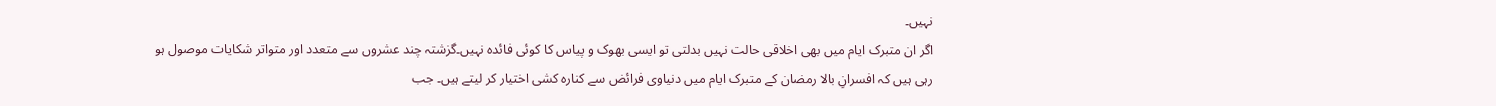نہیں۔
اگر ان متبرک ایام میں بھی اخلاقی حالت نہیں بدلتی تو ایسی بھوک و پیاس کا کوئی فائدہ نہیں۔گزشتہ چند عشروں سے متعدد اور متواتر شکایات موصول ہو رہی ہیں کہ افسرانِ بالا رمضان کے متبرک ایام میں دنیاوی فرائض سے کنارہ کشی اختیار کر لیتے ہیں۔ جب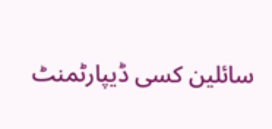سائلین کسی ڈیپارٹمنٹ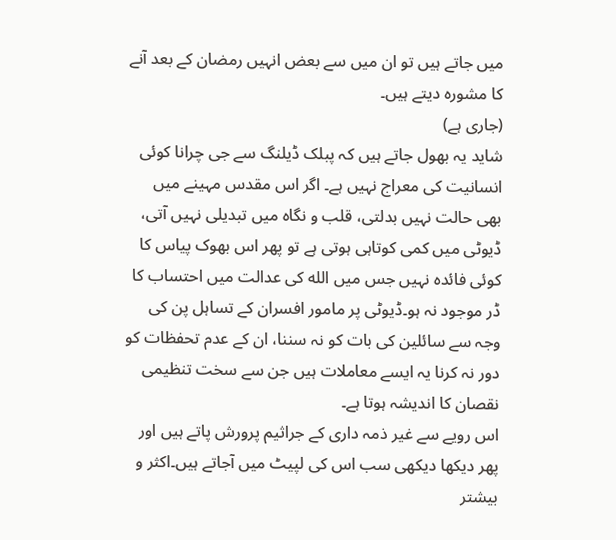میں جاتے ہیں تو ان میں سے بعض انہیں رمضان کے بعد آنے کا مشورہ دیتے ہیں۔
(جاری ہے)
شاید یہ بھول جاتے ہیں کہ پبلک ڈیلنگ سے جی چرانا کوئی انسانیت کی معراج نہیں ہے۔ اگر اس مقدس مہینے میں بھی حالت نہیں بدلتی، قلب و نگاہ میں تبدیلی نہیں آتی، ڈیوٹی میں کمی کوتاہی ہوتی ہے تو پھر اس بھوک پیاس کا کوئی فائدہ نہیں جس میں الله کی عدالت میں احتساب کا ڈر موجود نہ ہو۔ڈیوٹی پر مامور افسران کے تساہل پن کی وجہ سے سائلین کی بات کو نہ سننا، ان کے عدم تحفظات کو دور نہ کرنا یہ ایسے معاملات ہیں جن سے سخت تنظیمی نقصان کا اندیشہ ہوتا ہے۔
اس رویے سے غیر ذمہ داری کے جراثیم پرورش پاتے ہیں اور پھر دیکھا دیکھی سب اس کی لپیٹ میں آجاتے ہیں۔اکثر و بیشتر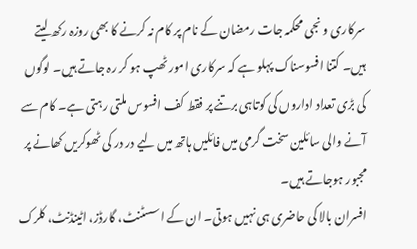سرکاری و نجی محکمہ جات رمضان کے نام پر کام نہ کرنے کا بھی روزہ رکھ لیتے ہیں۔ کتنا افسوسناک پہلو ہے کہ سرکاری امور ٹھپ ہو کر رہ جاتے ہیں۔ لوگوں کی بڑی تعداد اداروں کی کوتاہی برتنے پر فقط کف افسوس ملتی رہتی ہے۔ کام سے آنے والی سائلین سخت گرمی میں فائلیں ہاتھ میں لیے در در کی ٹھوکریں کھانے پر مجبور ہوجاتے ہیں۔
افسران بالا کی حاضری ہی نہیں ہوتی۔ ان کے اسسٹنٹ، گارڈز، اٹینڈنٹ، کلرک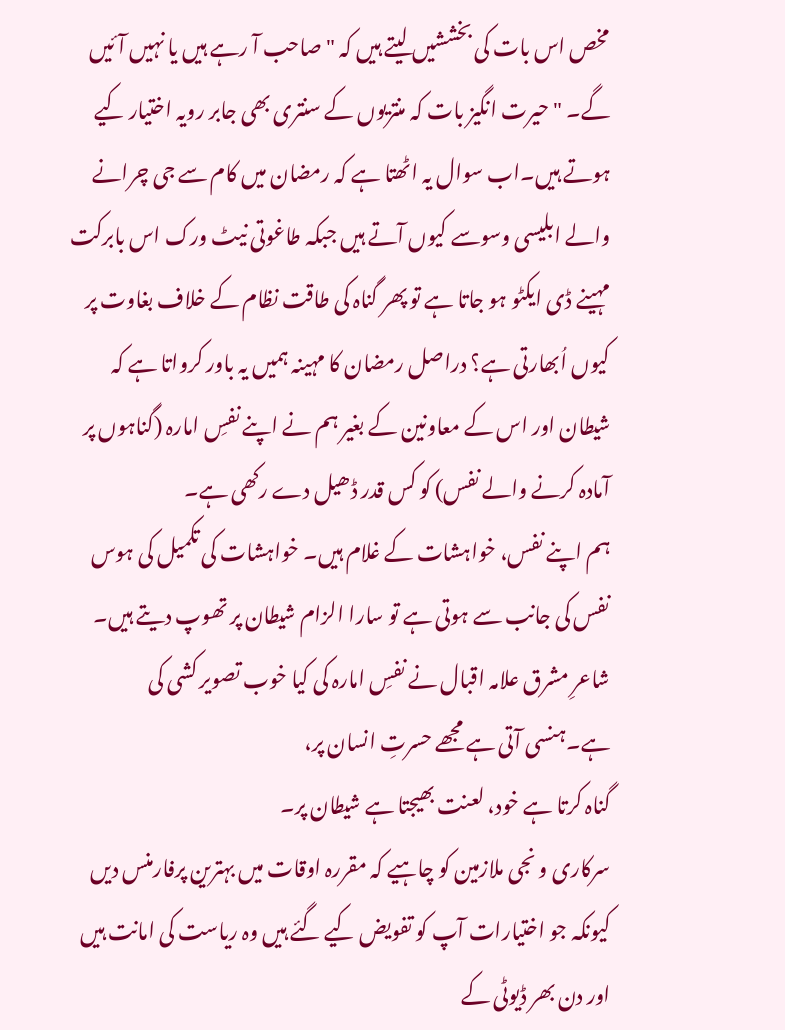مخص اس بات کی بخششیں لیتے ہیں کہ "صاحب آ رہے ہیں یا نہیں آئیں گے۔ " حیرت انگیز بات کہ منتریوں کے سنتری بھی جابر رویہ اختیار کیے ہوتے ہیں۔اب سوال یہ اٹھتا ہے کہ رمضان میں کام سے جی چرانے والے ابلیسی وسوسے کیوں آتے ہیں جبکہ طاغوتی نیٹ ورک اس بابرکت مہینے ڈی ایکٹو ہو جاتا ہے تو پھر گناہ کی طاقت نظام کے خلاف بغاوت پر کیوں اُبھارتی ہے؟ دراصل رمضان کا مہینہ ہمیں یہ باور کرواتا ہے کہ شیطان اور اس کے معاونین کے بغیر ہم نے اپنے نفسِ امارہ (گناہوں پر آمادہ کرنے والے نفس) کو کس قدر ڈھیل دے رکھی ہے۔
ہم اپنے نفس، خواہشات کے غلام ہیں۔ خواہشات کی تکمیل کی ہوس نفس کی جانب سے ہوتی ہے تو سارا الزام شیطان پر تھوپ دیتے ہیں۔ شاعرِ مشرق علامہ اقبال نے نفسِ امارہ کی کیا خوب تصویر کشی کی ہے۔ہنسی آتی ہے مجھے حسرتِ انسان پر،
گناہ کرتا ہے خود، لعنت بھیجتا ہے شیطان پر۔
سرکاری و نجی ملازمین کو چاہیے کہ مقررہ اوقات میں بہترین پرفارمنس دیں کیونکہ جو اختیارات آپ کو تفویض کیے گئے ہیں وہ ریاست کی امانت ہیں اور دن بھر ڈیوٹی کے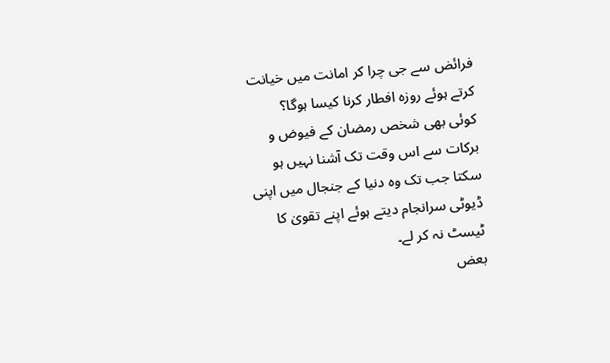فرائض سے جی چرا کر امانت میں خیانت کرتے ہوئے روزہ افطار کرنا کیسا ہوگا؟
کوئی بھی شخص رمضان کے فیوض و برکات سے اس وقت تک آشنا نہیں ہو سکتا جب تک وہ دنیا کے جنجال میں اپنی ڈیوٹی سرانجام دیتے ہوئے اپنے تقویٰ کا ٹیسٹ نہ کر لے۔
بعض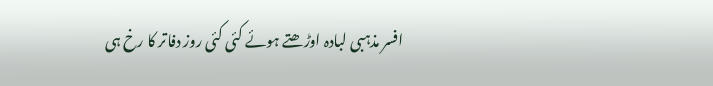افسر مذہبی لبادہ اوڑھتے ہوئے کئی کئی روز دفاتر کا رخ ہی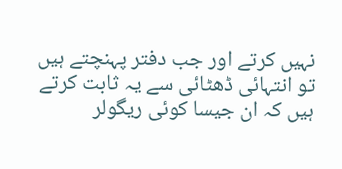نہیں کرتے اور جب دفتر پہنچتے ہیں تو انتہائی ڈھٹائی سے یہ ثابت کرتے ہیں کہ ان جیسا کوئی ریگولر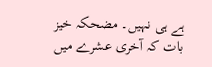ہے ہی نہیں۔ مضحکہ خیز بات کہ آخری عشرے میں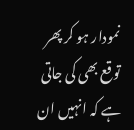نمودار ہو کر پھر توقع بھی کی جاتی ہے کہ انہیں ان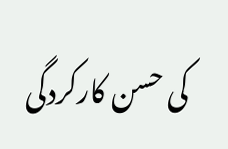کی حسن کارکردگی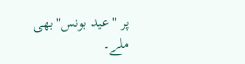پر "عید بونس"بھی ملے۔